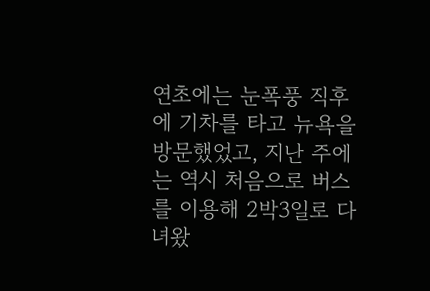연초에는 눈폭풍 직후에 기차를 타고 뉴욕을 방문했었고, 지난 주에는 역시 처음으로 버스를 이용해 2박3일로 다녀왔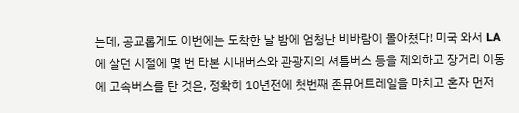는데, 공교롭게도 이번에는 도착한 날 밤에 엄청난 비바람이 몰아쳤다! 미국 와서 LA에 살던 시절에 몇 번 타본 시내버스와 관광지의 셔틀버스 등을 제외하고 장거리 이동에 고속버스를 탄 것은, 정확히 10년전에 첫번째 존뮤어트레일을 마치고 혼자 먼저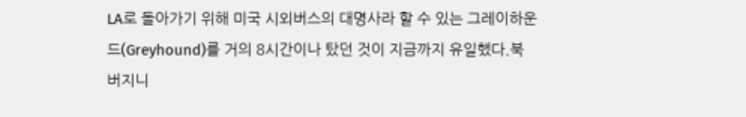LA로 돌아가기 위해 미국 시외버스의 대명사라 할 수 있는 그레이하운드(Greyhound)를 거의 8시간이나 탔던 것이 지금까지 유일했다.북버지니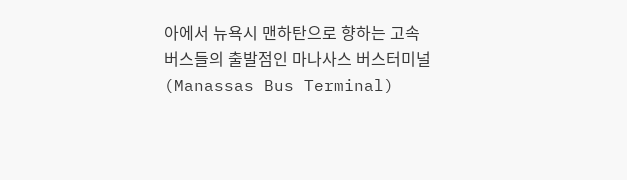아에서 뉴욕시 맨하탄으로 향하는 고속버스들의 출발점인 마나사스 버스터미널(Manassas Bus Terminal)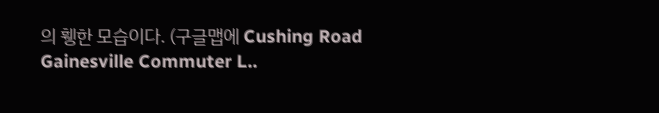의 휑한 모습이다. (구글맵에 Cushing Road Gainesville Commuter L..